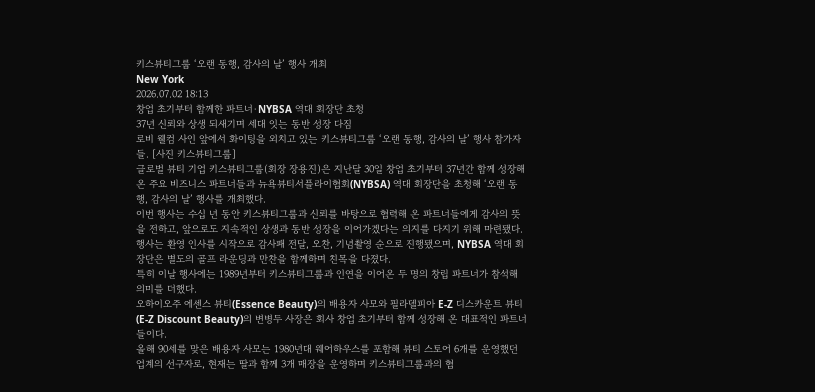키스뷰티그룹 ‘오랜 동행, 감사의 날’ 행사 개최
New York
2026.07.02 18:13
창업 초기부터 함께한 파트너·NYBSA 역대 회장단 초청
37년 신뢰와 상생 되새기며 세대 잇는 동반 성장 다짐
로비 웰컴 사인 앞에서 화이팅을 외치고 있는 키스뷰티그룹 ‘오랜 동행, 감사의 날’ 행사 참가자들. [사진 키스뷰티그룹]
글로벌 뷰티 기업 키스뷰티그룹(회장 장용진)은 지난달 30일 창업 초기부터 37년간 함께 성장해 온 주요 비즈니스 파트너들과 뉴욕뷰티서플라이협회(NYBSA) 역대 회장단을 초청해 ‘오랜 동행, 감사의 날’ 행사를 개최했다.
이번 행사는 수십 년 동안 키스뷰티그룹과 신뢰를 바탕으로 협력해 온 파트너들에게 감사의 뜻을 전하고, 앞으로도 지속적인 상생과 동반 성장을 이어가겠다는 의지를 다지기 위해 마련됐다.
행사는 환영 인사를 시작으로 감사패 전달, 오찬, 기념촬영 순으로 진행됐으며, NYBSA 역대 회장단은 별도의 골프 라운딩과 만찬을 함께하며 친목을 다졌다.
특히 이날 행사에는 1989년부터 키스뷰티그룹과 인연을 이어온 두 명의 창립 파트너가 참석해 의미를 더했다.
오하이오주 에센스 뷰티(Essence Beauty)의 배용자 사모와 필라델피아 E-Z 디스카운트 뷰티(E-Z Discount Beauty)의 변병두 사장은 회사 창업 초기부터 함께 성장해 온 대표적인 파트너들이다.
올해 90세를 맞은 배용자 사모는 1980년대 웨어하우스를 포함해 뷰티 스토어 6개를 운영했던 업계의 선구자로, 현재는 딸과 함께 3개 매장을 운영하며 키스뷰티그룹과의 협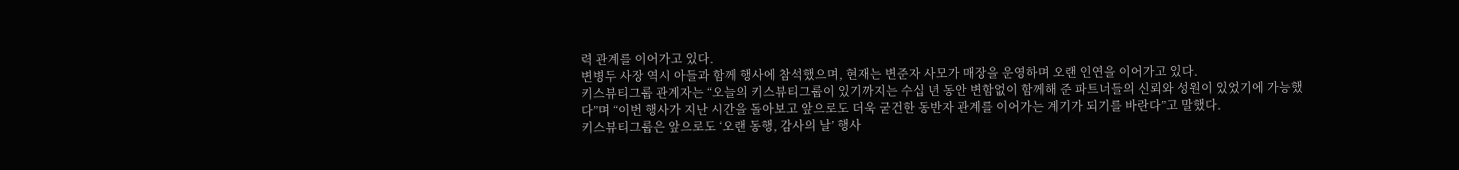력 관계를 이어가고 있다.
변병두 사장 역시 아들과 함께 행사에 참석했으며, 현재는 변준자 사모가 매장을 운영하며 오랜 인연을 이어가고 있다.
키스뷰티그룹 관계자는 “오늘의 키스뷰티그룹이 있기까지는 수십 년 동안 변함없이 함께해 준 파트너들의 신뢰와 성원이 있었기에 가능했다”며 “이번 행사가 지난 시간을 돌아보고 앞으로도 더욱 굳건한 동반자 관계를 이어가는 계기가 되기를 바란다”고 말했다.
키스뷰티그룹은 앞으로도 ‘오랜 동행, 감사의 날’ 행사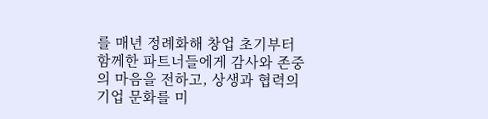를 매년 정례화해 창업 초기부터 함께한 파트너들에게 감사와 존중의 마음을 전하고, 상생과 협력의 기업 문화를 미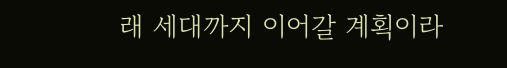래 세대까지 이어갈 계획이라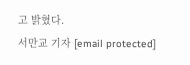고 밝혔다.
서만교 기자 [email protected]